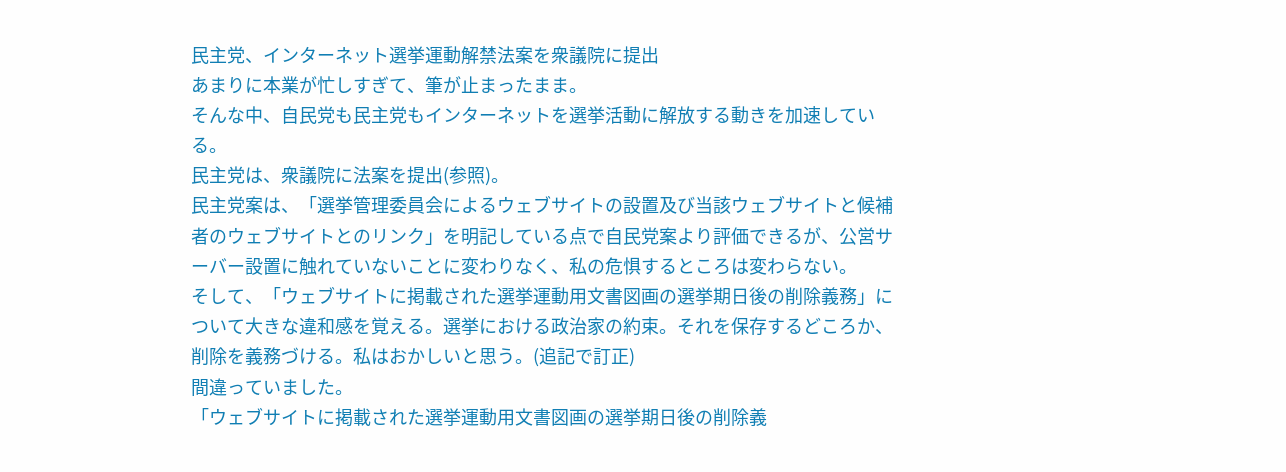民主党、インターネット選挙運動解禁法案を衆議院に提出
あまりに本業が忙しすぎて、筆が止まったまま。
そんな中、自民党も民主党もインターネットを選挙活動に解放する動きを加速している。
民主党は、衆議院に法案を提出(参照)。
民主党案は、「選挙管理委員会によるウェブサイトの設置及び当該ウェブサイトと候補者のウェブサイトとのリンク」を明記している点で自民党案より評価できるが、公営サーバー設置に触れていないことに変わりなく、私の危惧するところは変わらない。
そして、「ウェブサイトに掲載された選挙運動用文書図画の選挙期日後の削除義務」について大きな違和感を覚える。選挙における政治家の約束。それを保存するどころか、削除を義務づける。私はおかしいと思う。(追記で訂正)
間違っていました。
「ウェブサイトに掲載された選挙運動用文書図画の選挙期日後の削除義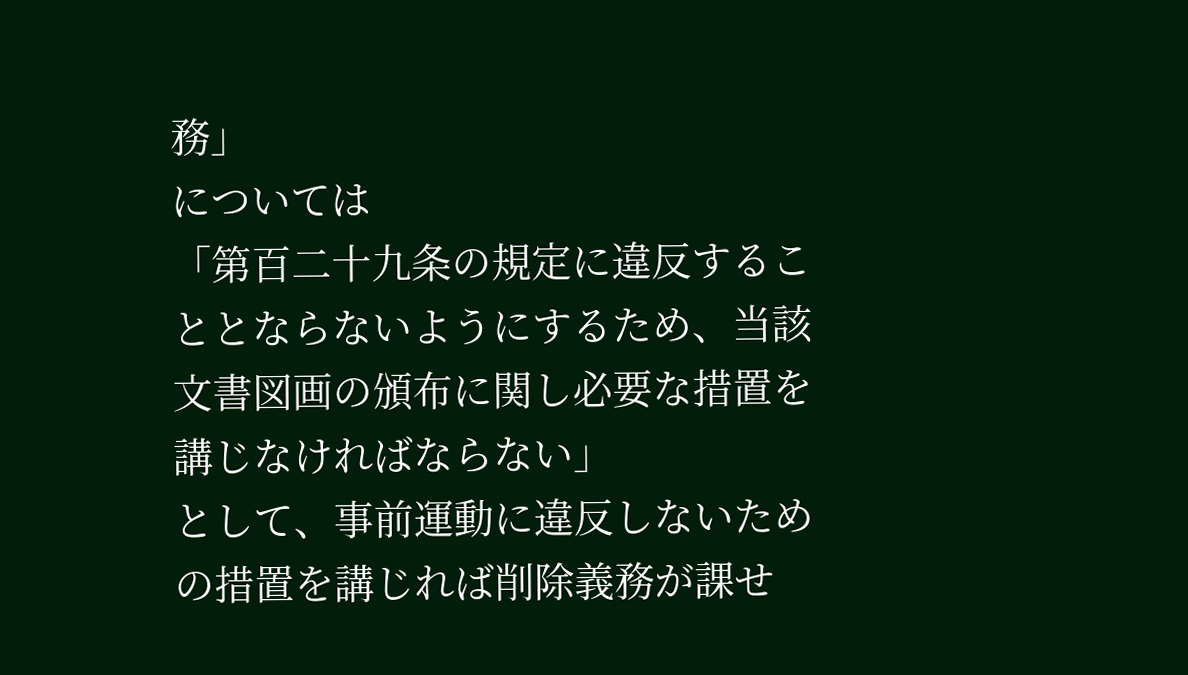務」
については
「第百二十九条の規定に違反することとならないようにするため、当該文書図画の頒布に関し必要な措置を講じなければならない」
として、事前運動に違反しないための措置を講じれば削除義務が課せ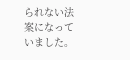られない法案になっていました。